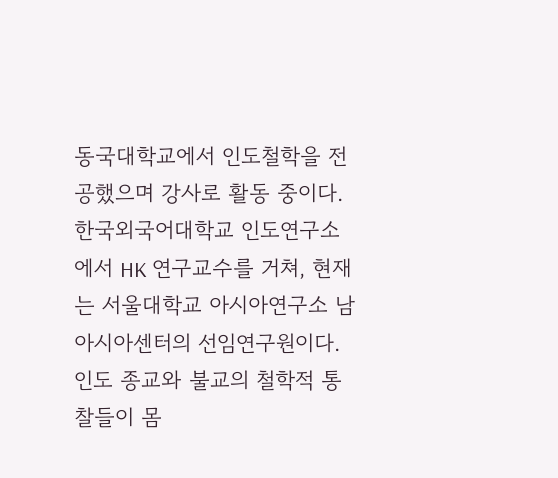동국대학교에서 인도철학을 전공했으며 강사로 활동 중이다. 한국외국어대학교 인도연구소에서 HK 연구교수를 거쳐, 현재는 서울대학교 아시아연구소 남아시아센터의 선임연구원이다. 인도 종교와 불교의 철학적 통찰들이 몸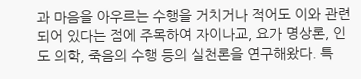과 마음을 아우르는 수행을 거치거나 적어도 이와 관련되어 있다는 점에 주목하여 자이나교, 요가 명상론, 인도 의학, 죽음의 수행 등의 실천론을 연구해왔다. 특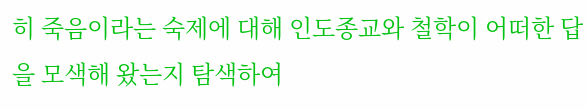히 죽음이라는 숙제에 대해 인도종교와 철학이 어떠한 답을 모색해 왔는지 탐색하여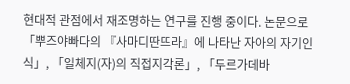현대적 관점에서 재조명하는 연구를 진행 중이다. 논문으로 「뿌즈야빠다의 『사마디딴뜨라』에 나타난 자아의 자기인식」, 「일체지(자)의 직접지각론」, 「두르가데바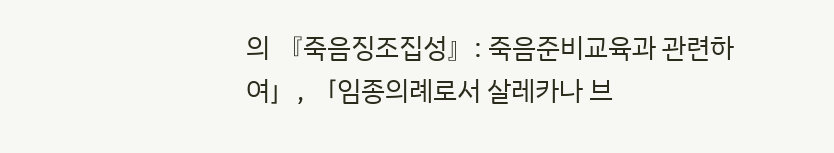의 『죽음징조집성』: 죽음준비교육과 관련하여」, 「임종의례로서 살레카나 브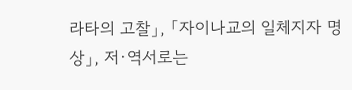라타의 고찰」, 「자이나교의 일체지자 명상」, 저·역서로는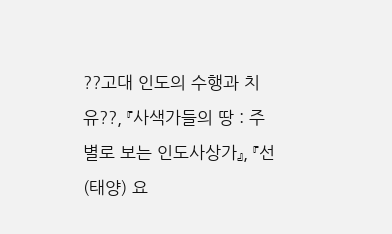??고대 인도의 수행과 치유??, 『사색가들의 땅 : 주별로 보는 인도사상가』, 『선(태양) 요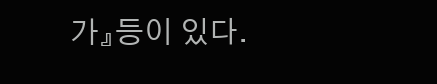가』등이 있다.